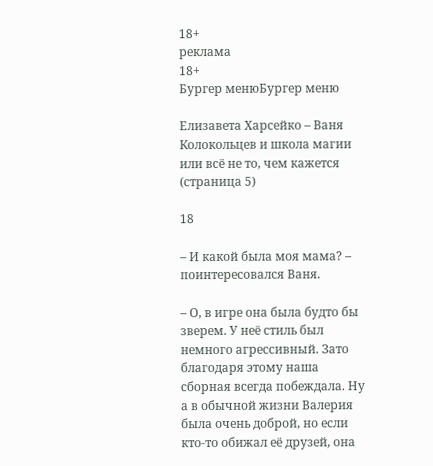18+
реклама
18+
Бургер менюБургер меню

Елизавета Харсейко – Ваня Колокольцев и школа магии или всё не то, чем кажется (страница 5)

18

– И какой была моя мама? – поинтересовался Ваня.

– О, в игре она была будто бы зверем. У неё стиль был немного агрессивный. Зато благодаря этому наша сборная всегда побеждала. Ну а в обычной жизни Валерия была очень доброй, но если кто-то обижал её друзей, она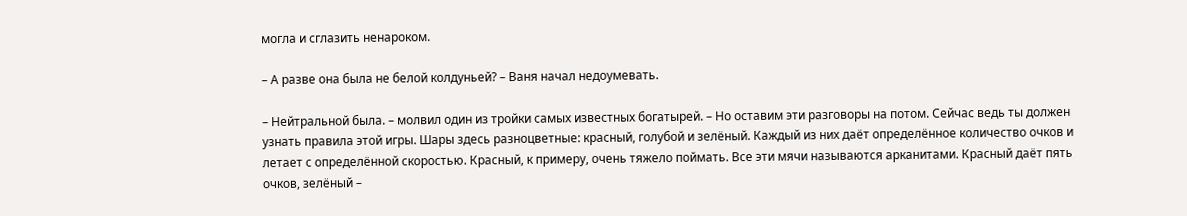могла и сглазить ненароком.

– А разве она была не белой колдуньей? – Ваня начал недоумевать.

– Нейтральной была. – молвил один из тройки самых известных богатырей. – Но оставим эти разговоры на потом. Сейчас ведь ты должен узнать правила этой игры. Шары здесь разноцветные: красный, голубой и зелёный. Каждый из них даёт определённое количество очков и летает с определённой скоростью. Красный, к примеру, очень тяжело поймать. Все эти мячи называются арканитами. Красный даёт пять очков, зелёный –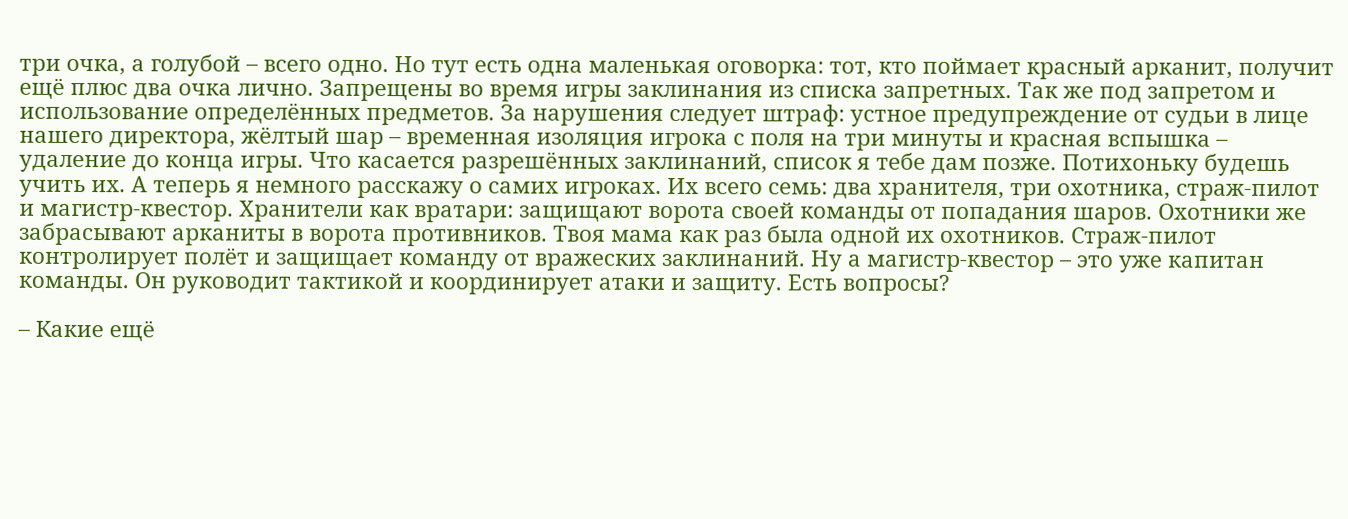три очка, а голубой – всего одно. Но тут есть одна маленькая оговорка: тот, кто поймает красный арканит, получит ещё плюс два очка лично. Запрещены во время игры заклинания из списка запретных. Так же под запретом и использование определённых предметов. За нарушения следует штраф: устное предупреждение от судьи в лице нашего директора, жёлтый шар – временная изоляция игрока с поля на три минуты и красная вспышка – удаление до конца игры. Что касается разрешённых заклинаний, список я тебе дам позже. Потихоньку будешь учить их. А теперь я немного расскажу о самих игроках. Их всего семь: два хранителя, три охотника, страж-пилот и магистр-квестор. Хранители как вратари: защищают ворота своей команды от попадания шаров. Охотники же забрасывают арканиты в ворота противников. Твоя мама как раз была одной их охотников. Страж-пилот контролирует полёт и защищает команду от вражеских заклинаний. Ну а магистр-квестор – это уже капитан команды. Он руководит тактикой и координирует атаки и защиту. Есть вопросы?

– Какие ещё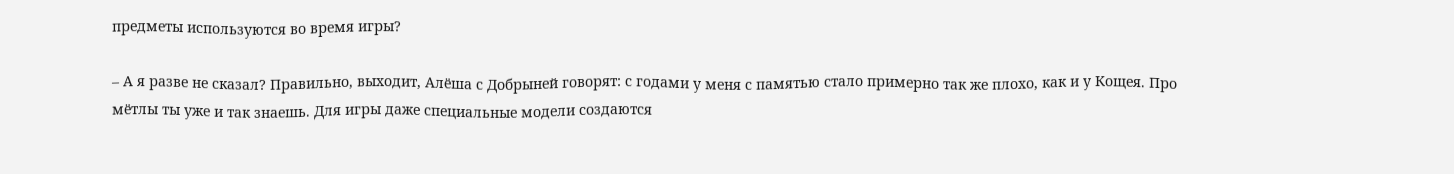предметы используются во время игры?

– А я разве не сказал? Правильно, выходит, Алёша с Добрыней говорят: с годами у меня с памятью стало примерно так же плохо, как и у Кощея. Про мётлы ты уже и так знаешь. Для игры даже специальные модели создаются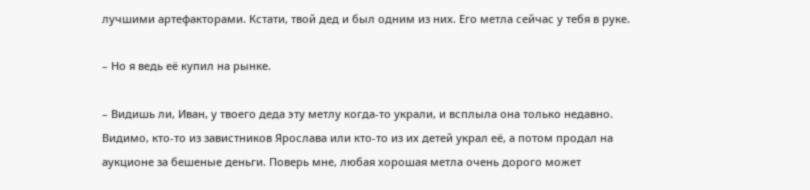лучшими артефакторами. Кстати, твой дед и был одним из них. Его метла сейчас у тебя в руке.

– Но я ведь её купил на рынке.

– Видишь ли, Иван, у твоего деда эту метлу когда-то украли, и всплыла она только недавно. Видимо, кто-то из завистников Ярослава или кто-то из их детей украл её, а потом продал на аукционе за бешеные деньги. Поверь мне, любая хорошая метла очень дорого может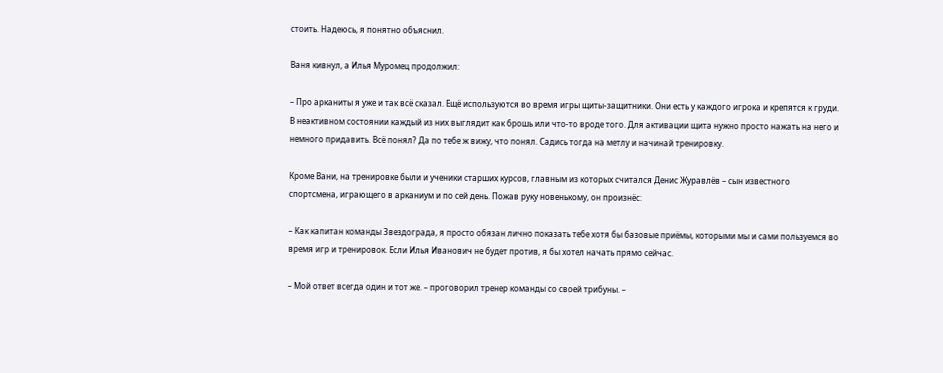стоить. Надеюсь, я понятно объяснил.

Ваня кивнул, а Илья Муромец продолжил:

– Про арканиты я уже и так всё сказал. Ещё используются во время игры щиты-защитники. Они есть у каждого игрока и крепятся к груди. В неактивном состоянии каждый из них выглядит как брошь или что-то вроде того. Для активации щита нужно просто нажать на него и немного придавить. Всё понял? Да по тебе ж вижу, что понял. Садись тогда на метлу и начинай тренировку.

Кроме Вани, на тренировке были и ученики старших курсов, главным из которых считался Денис Журавлёв – сын известного спортсмена, играющего в арканиум и по сей день. Пожав руку новенькому, он произнёс:

– Как капитан команды Звездограда, я просто обязан лично показать тебе хотя бы базовые приёмы, которыми мы и сами пользуемся во время игр и тренировок. Если Илья Иванович не будет против, я бы хотел начать прямо сейчас.

– Мой ответ всегда один и тот же. – проговорил тренер команды со своей трибуны. –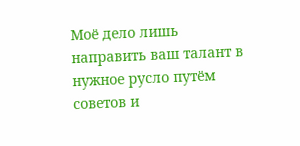Моё дело лишь направить ваш талант в нужное русло путём советов и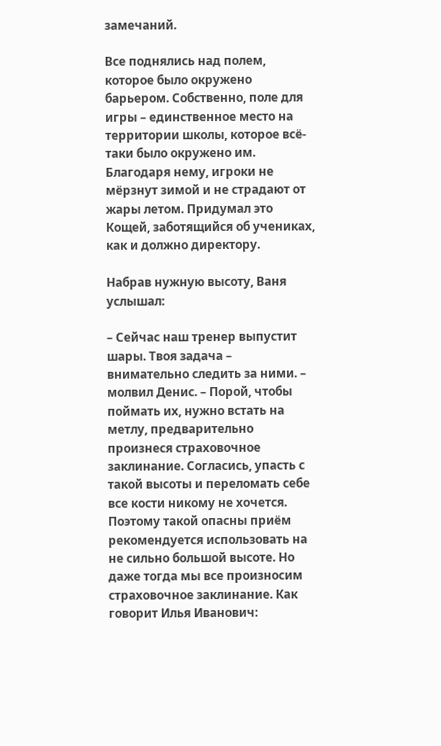замечаний.

Все поднялись над полем, которое было окружено барьером. Собственно, поле для игры – единственное место на территории школы, которое всё-таки было окружено им. Благодаря нему, игроки не мёрзнут зимой и не страдают от жары летом. Придумал это Кощей, заботящийся об учениках, как и должно директору.

Набрав нужную высоту, Ваня услышал:

– Сейчас наш тренер выпустит шары. Твоя задача – внимательно следить за ними. – молвил Денис. – Порой, чтобы поймать их, нужно встать на метлу, предварительно произнеся страховочное заклинание. Согласись, упасть с такой высоты и переломать себе все кости никому не хочется. Поэтому такой опасны приём рекомендуется использовать на не сильно большой высоте. Но даже тогда мы все произносим страховочное заклинание. Как говорит Илья Иванович: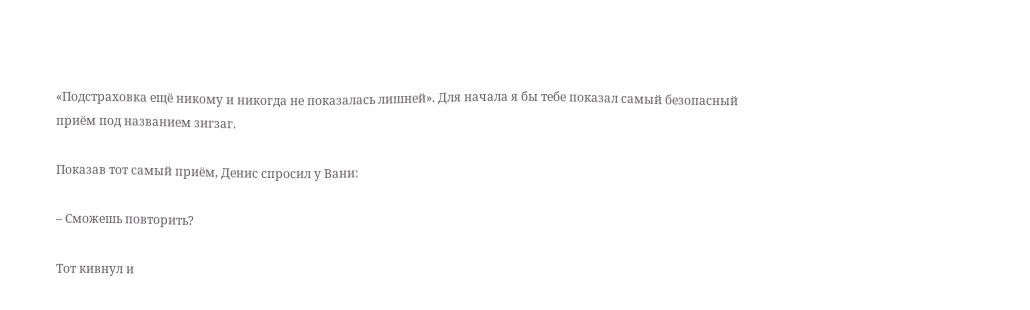«Подстраховка ещё никому и никогда не показалась лишней». Для начала я бы тебе показал самый безопасный приём под названием зигзаг.

Показав тот самый приём, Денис спросил у Вани:

– Сможешь повторить?

Тот кивнул и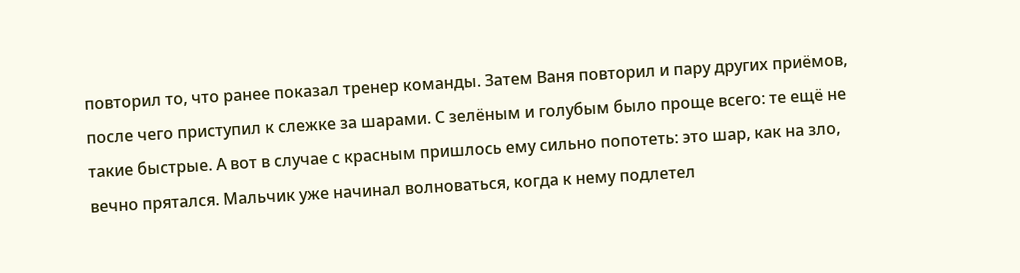повторил то, что ранее показал тренер команды. Затем Ваня повторил и пару других приёмов, после чего приступил к слежке за шарами. С зелёным и голубым было проще всего: те ещё не такие быстрые. А вот в случае с красным пришлось ему сильно попотеть: это шар, как на зло, вечно прятался. Мальчик уже начинал волноваться, когда к нему подлетел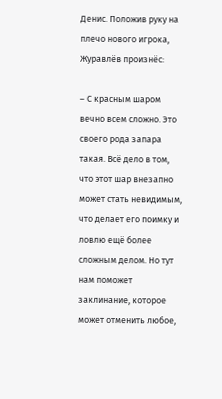Денис. Положив руку на плечо нового игрока, Журавлёв произнёс:

– С красным шаром вечно всем сложно. Это своего рода запара такая. Всё дело в том, что этот шар внезапно может стать невидимым, что делает его поимку и ловлю ещё более сложным делом. Но тут нам поможет заклинание, которое может отменить любое,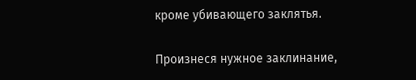кроме убивающего заклятья.

Произнеся нужное заклинание,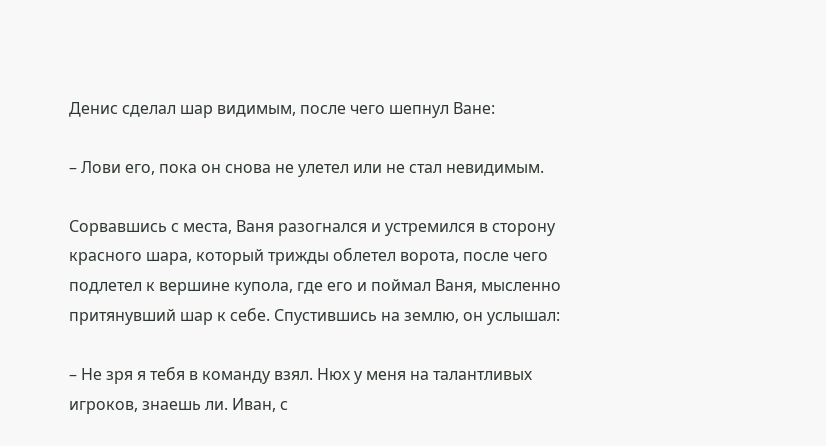Денис сделал шар видимым, после чего шепнул Ване:

– Лови его, пока он снова не улетел или не стал невидимым.

Сорвавшись с места, Ваня разогнался и устремился в сторону красного шара, который трижды облетел ворота, после чего подлетел к вершине купола, где его и поймал Ваня, мысленно притянувший шар к себе. Спустившись на землю, он услышал:

– Не зря я тебя в команду взял. Нюх у меня на талантливых игроков, знаешь ли. Иван, с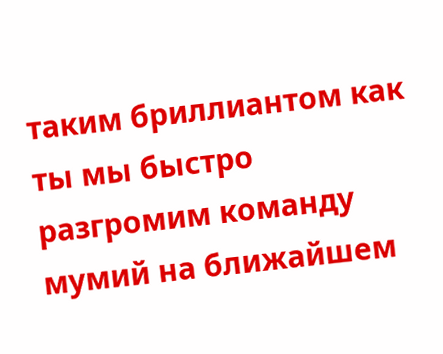таким бриллиантом как ты мы быстро разгромим команду мумий на ближайшем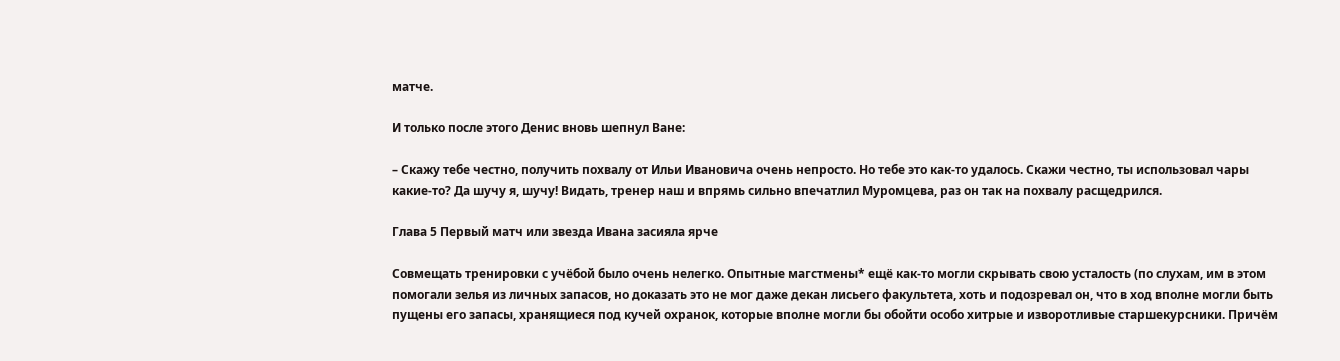матче.

И только после этого Денис вновь шепнул Ване:

– Скажу тебе честно, получить похвалу от Ильи Ивановича очень непросто. Но тебе это как-то удалось. Скажи честно, ты использовал чары какие-то? Да шучу я, шучу! Видать, тренер наш и впрямь сильно впечатлил Муромцева, раз он так на похвалу расщедрился.

Глава 5 Первый матч или звезда Ивана засияла ярче

Совмещать тренировки с учёбой было очень нелегко. Опытные магстмены* ещё как-то могли скрывать свою усталость (по слухам, им в этом помогали зелья из личных запасов, но доказать это не мог даже декан лисьего факультета, хоть и подозревал он, что в ход вполне могли быть пущены его запасы, хранящиеся под кучей охранок, которые вполне могли бы обойти особо хитрые и изворотливые старшекурсники. Причём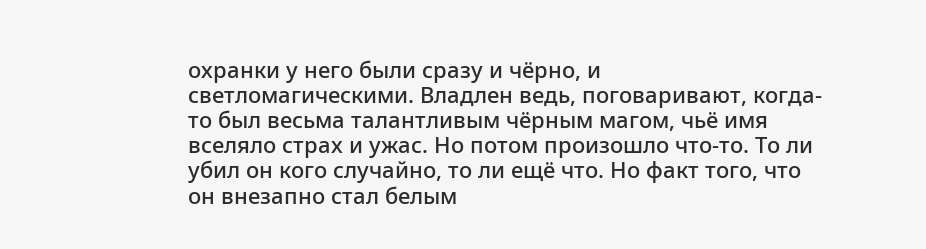охранки у него были сразу и чёрно, и светломагическими. Владлен ведь, поговаривают, когда-то был весьма талантливым чёрным магом, чьё имя вселяло страх и ужас. Но потом произошло что-то. То ли убил он кого случайно, то ли ещё что. Но факт того, что он внезапно стал белым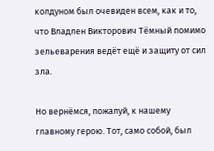колдуном был очевиден всем, как и то, что Владлен Викторович Тёмный помимо зельеварения ведёт ещё и защиту от сил зла.

Но вернёмся, пожалуй, к нашему главному герою. Тот, само собой, был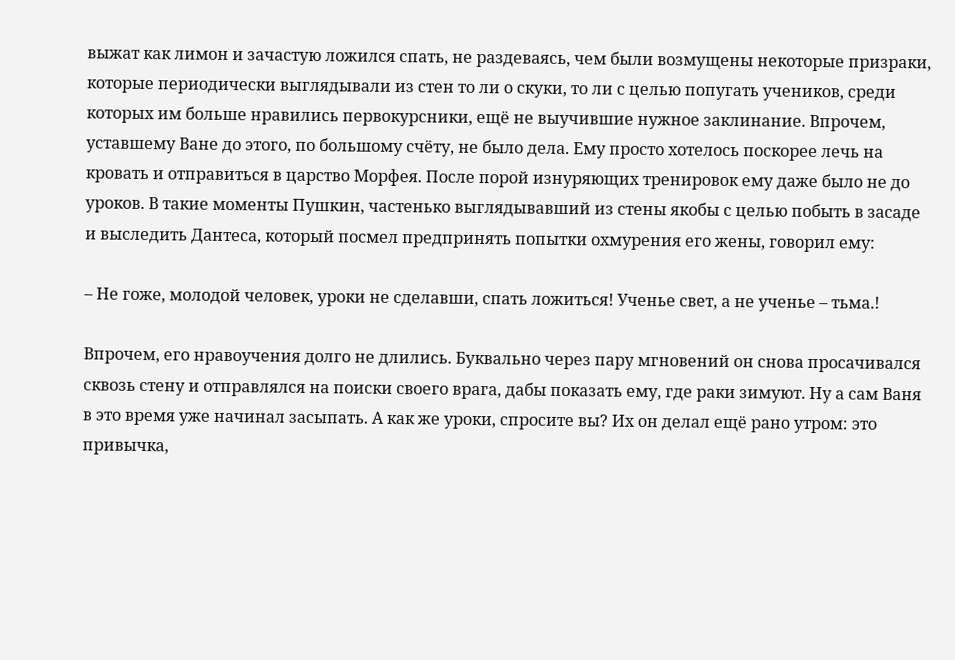выжат как лимон и зачастую ложился спать, не раздеваясь, чем были возмущены некоторые призраки, которые периодически выглядывали из стен то ли о скуки, то ли с целью попугать учеников, среди которых им больше нравились первокурсники, ещё не выучившие нужное заклинание. Впрочем, уставшему Ване до этого, по большому счёту, не было дела. Ему просто хотелось поскорее лечь на кровать и отправиться в царство Морфея. После порой изнуряющих тренировок ему даже было не до уроков. В такие моменты Пушкин, частенько выглядывавший из стены якобы с целью побыть в засаде и выследить Дантеса, который посмел предпринять попытки охмурения его жены, говорил ему:

– Не гоже, молодой человек, уроки не сделавши, спать ложиться! Ученье свет, а не ученье – тьма.!

Впрочем, его нравоучения долго не длились. Буквально через пару мгновений он снова просачивался сквозь стену и отправлялся на поиски своего врага, дабы показать ему, где раки зимуют. Ну а сам Ваня в это время уже начинал засыпать. А как же уроки, спросите вы? Их он делал ещё рано утром: это привычка,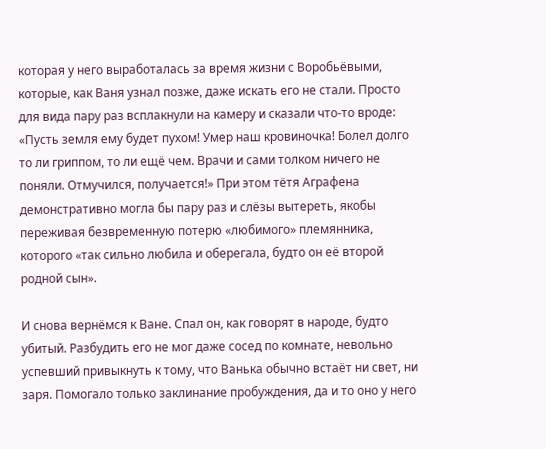которая у него выработалась за время жизни с Воробьёвыми, которые, как Ваня узнал позже, даже искать его не стали. Просто для вида пару раз всплакнули на камеру и сказали что-то вроде: «Пусть земля ему будет пухом! Умер наш кровиночка! Болел долго то ли гриппом, то ли ещё чем. Врачи и сами толком ничего не поняли. Отмучился, получается!» При этом тётя Аграфена демонстративно могла бы пару раз и слёзы вытереть, якобы переживая безвременную потерю «любимого» племянника, которого «так сильно любила и оберегала, будто он её второй родной сын».

И снова вернёмся к Ване. Спал он, как говорят в народе, будто убитый. Разбудить его не мог даже сосед по комнате, невольно успевший привыкнуть к тому, что Ванька обычно встаёт ни свет, ни заря. Помогало только заклинание пробуждения, да и то оно у него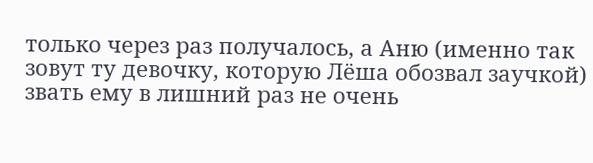только через раз получалось, а Аню (именно так зовут ту девочку, которую Лёша обозвал заучкой) звать ему в лишний раз не очень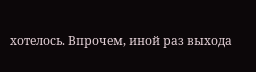хотелось. Впрочем, иной раз выхода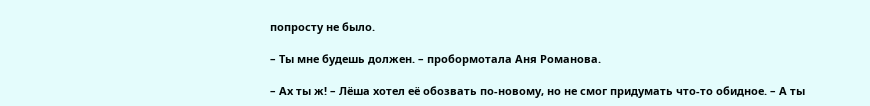попросту не было.

– Ты мне будешь должен. – пробормотала Аня Романова.

– Ах ты ж! – Лёша хотел её обозвать по-новому, но не смог придумать что-то обидное. – А ты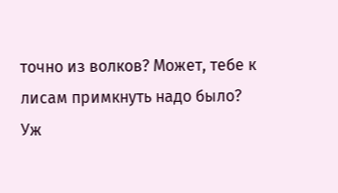точно из волков? Может, тебе к лисам примкнуть надо было? Уж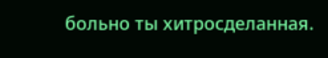больно ты хитросделанная.